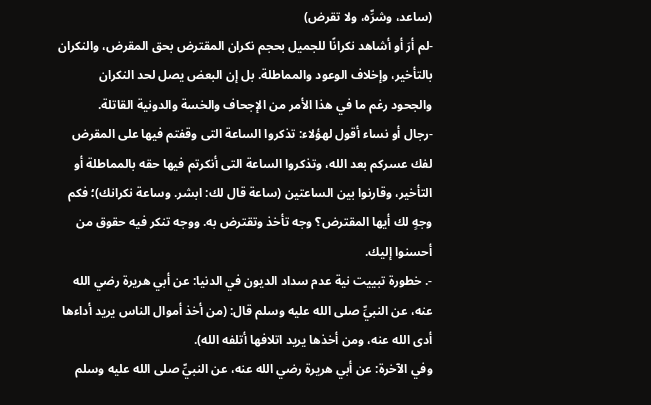(ساعد، وشرِّه، ولا تقرض)
-لم أرَ أو أشاهد نكرانًا للجميل بحجم نكران المقترض بحق المقرض، والنكران بالتأخير، وإخلاف الوعود والمماطلة. بل إن البعض يصل لحد النكران والجحود رغم ما في هذا الأمر من الإجحاف والخسة والدونية القاتلة.
-رجال أو نساء أقول لهؤلاء: تذكروا الساعة التى وقفتم فيها على المقرض لفك عسركم بعد الله، وتذكروا الساعة التى أنكرتم فيها حقه بالمماطلة أو التأخير، وقارنوا بين الساعتين (ساعة قال لك: ابشر. وساعة نكرانك)؛ فكم وجهٍ لك أيها المقترض؟ وجه تأخذ وتقترض به. ووجه تنكر فيه حقوق من أحسنوا إليك.
-. خطورة تبييت نية عدم سداد الديون في الدنيا: عن أبي هريرة رضي الله عنه، عن النبيِّ صلى الله عليه وسلم قال: (من أخذ أموال الناس يريد أداءها أدى الله عنه، ومن أخذها يريد اتلافها أتلفه الله).
وفي الآخرة: عن أبي هريرة رضي الله عنه، عن النبيِّ صلى الله عليه وسلم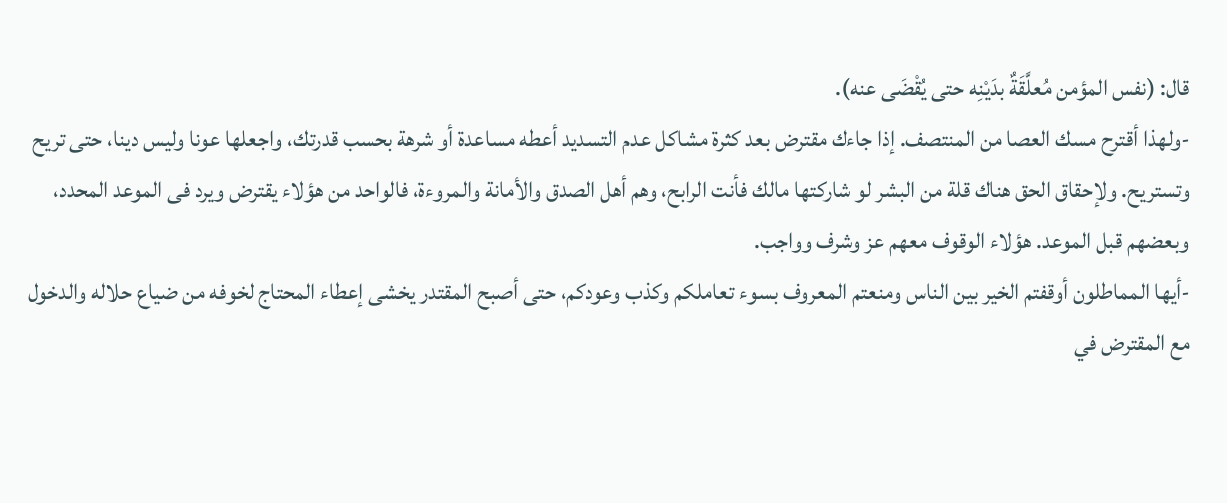قال: (نفس المؤمن مُعلَّقَةٌ بدَيْنِه حتى يُقْضَى عنه).
-ولهذا أقترح مسك العصا من المنتصف. إذا جاءك مقترض بعد كثرة مشاكل عدم التسديد أعطه مساعدة أو شرهة بحسب قدرتك، واجعلها عونا وليس دينا، حتى تريح وتستريح. ولإحقاق الحق هناك قلة من البشر لو شاركتها مالك فأنت الرابح، وهم أهل الصدق والأمانة والمروءة، فالواحد من هؤلاء يقترض ويرد فى الموعد المحدد، وبعضهم قبل الموعد. هؤلاء الوقوف معهم عز وشرف وواجب.
-أيها المماطلون أوقفتم الخير بين الناس ومنعتم المعروف بسوء تعاملكم وكذب وعودكم، حتى أصبح المقتدر يخشى إعطاء المحتاج لخوفه من ضياع حلاله والدخول مع المقترض في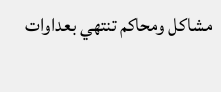مشاكل ومحاكم تنتهي بعداوات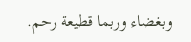وبغضاء وربما قطيعة رحم.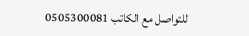للتواصل مع الكاتب 0505300081